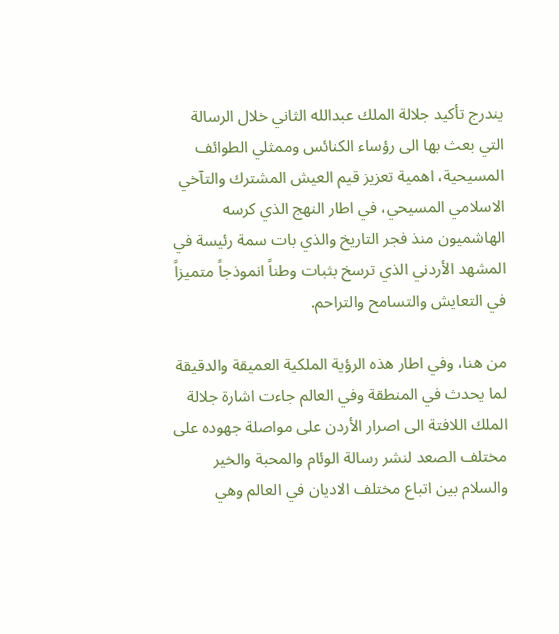يندرج تأكيد جلالة الملك عبدالله الثاني خلال الرسالة التي بعث بها الى رؤساء الكنائس وممثلي الطوائف المسيحية، اهمية تعزيز قيم العيش المشترك والتآخي الاسلامي المسيحي، في اطار النهج الذي كرسه الهاشميون منذ فجر التاريخ والذي بات سمة رئيسة في المشهد الأردني الذي ترسخ بثبات وطناً انموذجاً متميزاً في التعايش والتسامح والتراحم.

من هنا، وفي اطار هذه الرؤية الملكية العميقة والدقيقة لما يحدث في المنطقة وفي العالم جاءت اشارة جلالة الملك اللافتة الى اصرار الأردن على مواصلة جهوده على مختلف الصعد لنشر رسالة الوئام والمحبة والخير والسلام بين اتباع مختلف الاديان في العالم وهي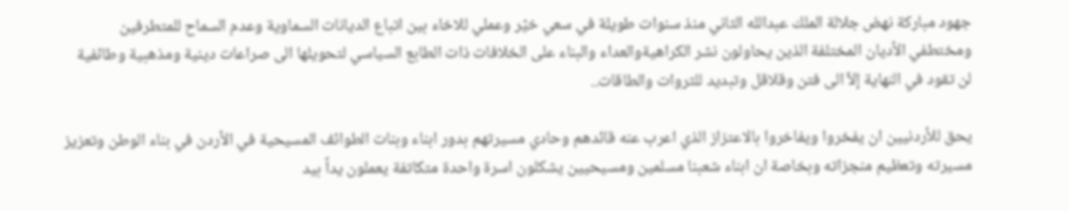جهود مباركة نهض جلالة الملك عبدالله الثاني منذ سنوات طويلة في سعي خيّر وعملي للاخاء بين اتباع الديانات السماوية وعدم السماح للمتطرفين ومختطفي الأديان المختلفة الذين يحاولون نشر الكراهيةوالعداء والبناء على الخلافات ذات الطابع السياسي لتحويلها الى صراعات دينية ومذهبية وطائفية لن تقود في النهاية إلاّ الى فتن وقلاقل وتبديد للثروات والطاقات..

يحق للأردنيين ان يفخروا ويفاخروا بالاعتزاز الذي اعرب عنه قائدهم وحادي مسيرتهم بدور ابناء وبنات الطوائف المسيحية في الأردن في بناء الوطن وتعزيز مسيرته وتعظيم منجزاته وبخاصة ان ابناء شعبنا مسلمين ومسيحيين يشكلون اسرة واحدة متكاتفة يعملون يداً بيد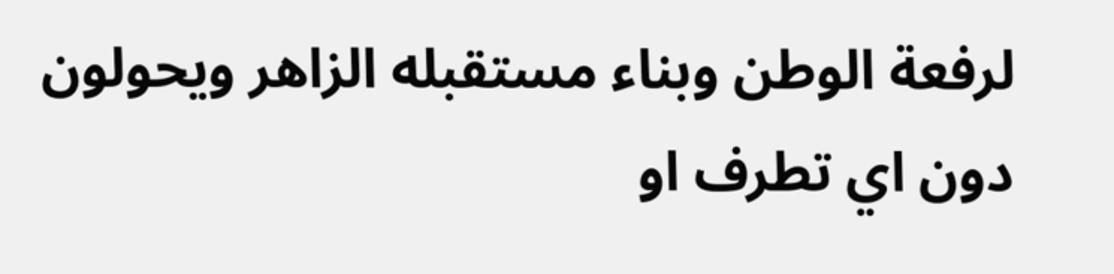لرفعة الوطن وبناء مستقبله الزاهر ويحولون دون اي تطرف او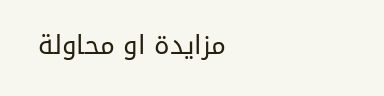مزايدة او محاولة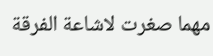مهما صغرت لاشاعة الفرقة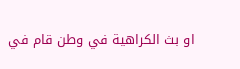او بث الكراهية في وطن قام في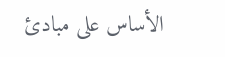الأساس على مبادئ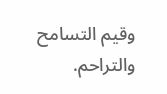وقيم التسامح والتراحم.